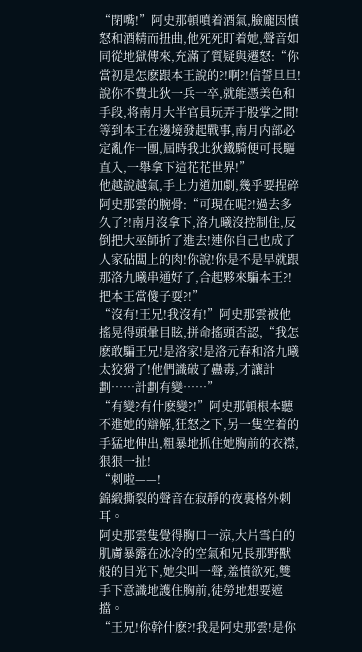“閉嘴!”阿史那頓噴着酒氣,臉龐因憤怒和酒精而扭曲,他死死盯着她,聲音如同從地獄傳來,充滿了質疑與遷怒:“你當初是怎麽跟本王說的?!啊?!信誓旦旦!說你不費北狄一兵一卒,就能憑美色和手段,将南月大半官員玩弄于股掌之間!等到本王在邊境發起戰事,南月内部必定亂作一團,屆時我北狄鐵騎便可長驅直入,一舉拿下這花花世界!”
他越說越氣,手上力道加劇,幾乎要捏碎阿史那雲的腕骨:“可現在呢?!過去多久了?!南月沒拿下,洛九曦沒控制住,反倒把大巫師折了進去!連你自己也成了人家砧闆上的肉!你說!你是不是早就跟那洛九曦串通好了,合起夥來騙本王?!把本王當傻子耍?!”
“沒有!王兄!我沒有!”阿史那雲被他搖晃得頭暈目眩,拼命搖頭否認,“我怎麽敢騙王兄!是洛家!是洛元春和洛九曦太狡猾了!他們識破了蠱毒,才讓計劃……計劃有變……”
“有變?有什麽變?!”阿史那頓根本聽不進她的辯解,狂怒之下,另一隻空着的手猛地伸出,粗暴地抓住她胸前的衣襟,狠狠一扯!
“刺啦——!
錦緞撕裂的聲音在寂靜的夜裏格外刺耳。
阿史那雲隻覺得胸口一涼,大片雪白的肌膚暴露在冰冷的空氣和兄長那野獸般的目光下,她尖叫一聲,羞憤欲死,雙手下意識地護住胸前,徒勞地想要遮擋。
“王兄!你幹什麽?!我是阿史那雲!是你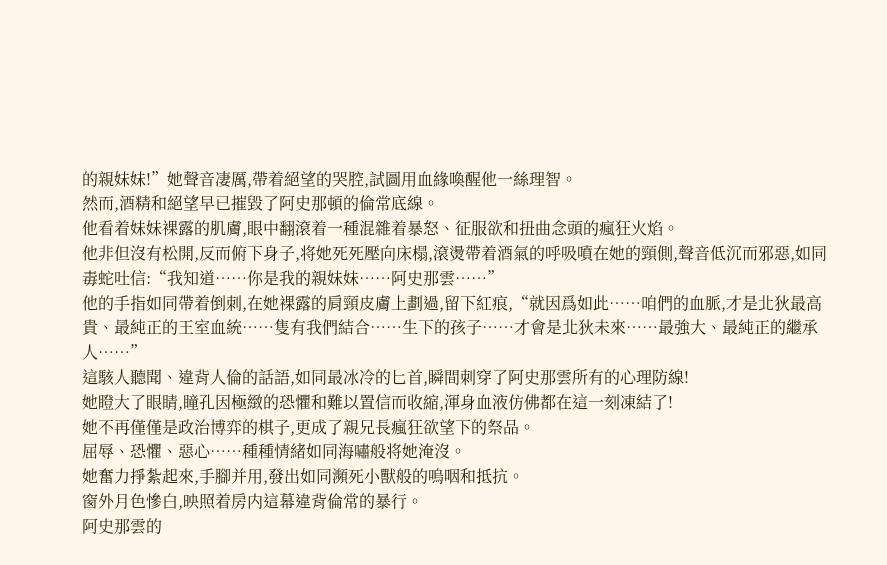的親妹妹!”她聲音凄厲,帶着絕望的哭腔,試圖用血緣喚醒他一絲理智。
然而,酒精和絕望早已摧毀了阿史那頓的倫常底線。
他看着妹妹裸露的肌膚,眼中翻滾着一種混雜着暴怒、征服欲和扭曲念頭的瘋狂火焰。
他非但沒有松開,反而俯下身子,将她死死壓向床榻,滾燙帶着酒氣的呼吸噴在她的頸側,聲音低沉而邪惡,如同毒蛇吐信:“我知道……你是我的親妹妹……阿史那雲……”
他的手指如同帶着倒刺,在她裸露的肩頸皮膚上劃過,留下紅痕,“就因爲如此……咱們的血脈,才是北狄最高貴、最純正的王室血統……隻有我們結合……生下的孩子……才會是北狄未來……最強大、最純正的繼承人……”
這駭人聽聞、違背人倫的話語,如同最冰冷的匕首,瞬間刺穿了阿史那雲所有的心理防線!
她瞪大了眼睛,瞳孔因極緻的恐懼和難以置信而收縮,渾身血液仿佛都在這一刻凍結了!
她不再僅僅是政治博弈的棋子,更成了親兄長瘋狂欲望下的祭品。
屈辱、恐懼、惡心……種種情緒如同海嘯般将她淹沒。
她奮力掙紮起來,手腳并用,發出如同瀕死小獸般的嗚咽和抵抗。
窗外月色慘白,映照着房内這幕違背倫常的暴行。
阿史那雲的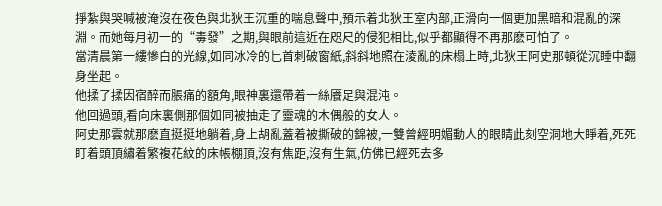掙紮與哭喊被淹沒在夜色與北狄王沉重的喘息聲中,預示着北狄王室内部,正滑向一個更加黑暗和混亂的深淵。而她每月初一的“毒發”之期,與眼前這近在咫尺的侵犯相比,似乎都顯得不再那麽可怕了。
當清晨第一縷慘白的光線,如同冰冷的匕首刺破窗紙,斜斜地照在淩亂的床榻上時,北狄王阿史那頓從沉睡中翻身坐起。
他揉了揉因宿醉而脹痛的額角,眼神裏還帶着一絲餍足與混沌。
他回過頭,看向床裏側那個如同被抽走了靈魂的木偶般的女人。
阿史那雲就那麽直挺挺地躺着,身上胡亂蓋着被撕破的錦被,一雙曾經明媚動人的眼睛此刻空洞地大睜着,死死盯着頭頂繡着繁複花紋的床帳棚頂,沒有焦距,沒有生氣,仿佛已經死去多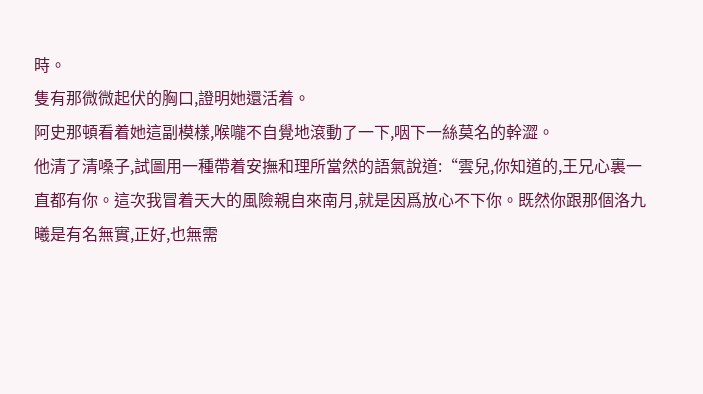時。
隻有那微微起伏的胸口,證明她還活着。
阿史那頓看着她這副模樣,喉嚨不自覺地滾動了一下,咽下一絲莫名的幹澀。
他清了清嗓子,試圖用一種帶着安撫和理所當然的語氣說道:“雲兒,你知道的,王兄心裏一直都有你。這次我冒着天大的風險親自來南月,就是因爲放心不下你。既然你跟那個洛九曦是有名無實,正好,也無需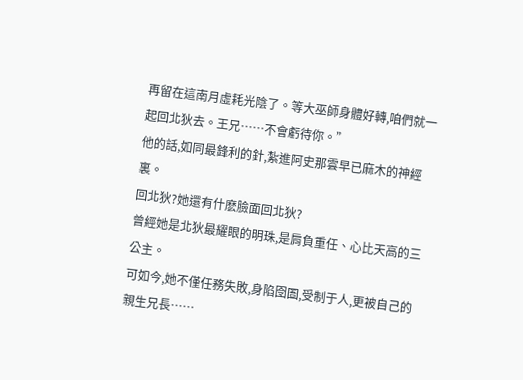再留在這南月虛耗光陰了。等大巫師身體好轉,咱們就一起回北狄去。王兄……不會虧待你。”
他的話,如同最鋒利的針,紮進阿史那雲早已麻木的神經裏。
回北狄?她還有什麽臉面回北狄?
曾經她是北狄最耀眼的明珠,是肩負重任、心比天高的三公主。
可如今,她不僅任務失敗,身陷囹圄,受制于人,更被自己的親生兄長……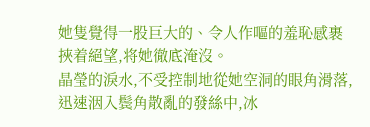她隻覺得一股巨大的、令人作嘔的羞恥感裹挾着絕望,将她徹底淹沒。
晶瑩的淚水,不受控制地從她空洞的眼角滑落,迅速洇入鬓角散亂的發絲中,冰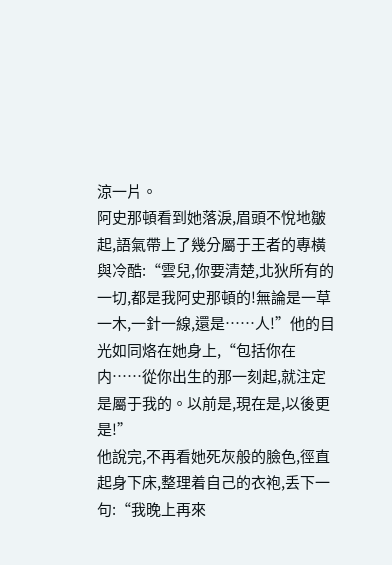涼一片。
阿史那頓看到她落淚,眉頭不悅地皺起,語氣帶上了幾分屬于王者的專橫與冷酷:“雲兒,你要清楚,北狄所有的一切,都是我阿史那頓的!無論是一草一木,一針一線,還是……人!”他的目光如同烙在她身上,“包括你在内……從你出生的那一刻起,就注定是屬于我的。以前是,現在是,以後更是!”
他說完,不再看她死灰般的臉色,徑直起身下床,整理着自己的衣袍,丢下一句:“我晚上再來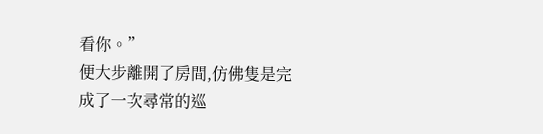看你。”
便大步離開了房間,仿佛隻是完成了一次尋常的巡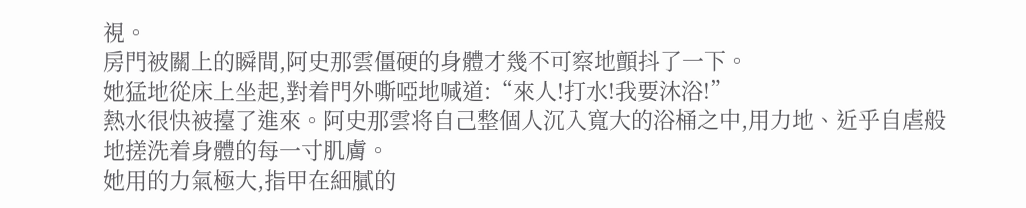視。
房門被關上的瞬間,阿史那雲僵硬的身體才幾不可察地顫抖了一下。
她猛地從床上坐起,對着門外嘶啞地喊道:“來人!打水!我要沐浴!”
熱水很快被擡了進來。阿史那雲将自己整個人沉入寬大的浴桶之中,用力地、近乎自虐般地搓洗着身體的每一寸肌膚。
她用的力氣極大,指甲在細膩的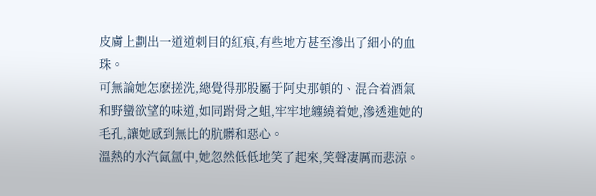皮膚上劃出一道道刺目的紅痕,有些地方甚至滲出了細小的血珠。
可無論她怎麽搓洗,總覺得那股屬于阿史那頓的、混合着酒氣和野蠻欲望的味道,如同跗骨之蛆,牢牢地纏繞着她,滲透進她的毛孔,讓她感到無比的肮髒和惡心。
溫熱的水汽氤氲中,她忽然低低地笑了起來,笑聲凄厲而悲涼。